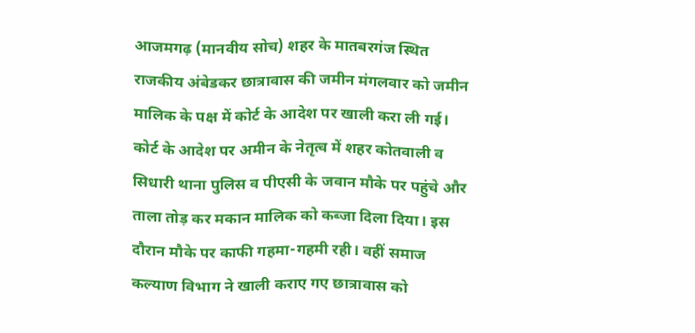आजमगढ़ (मानवीय सोच) शहर के मातबरगंज स्थित राजकीय अंबेडकर छात्रावास की जमीन मंगलवार को जमीन मालिक के पक्ष में कोर्ट के आदेश पर खाली करा ली गई। कोर्ट के आदेश पर अमीन के नेतृत्व में शहर कोतवाली व सिधारी थाना पुलिस व पीएसी के जवान मौके पर पहुंचे और ताला तोड़ कर मकान मालिक को कब्जा दिला दिया। इस दौरान मौके पर काफी गहमा-गहमी रही। वहीं समाज कल्याण विभाग ने खाली कराए गए छात्रावास को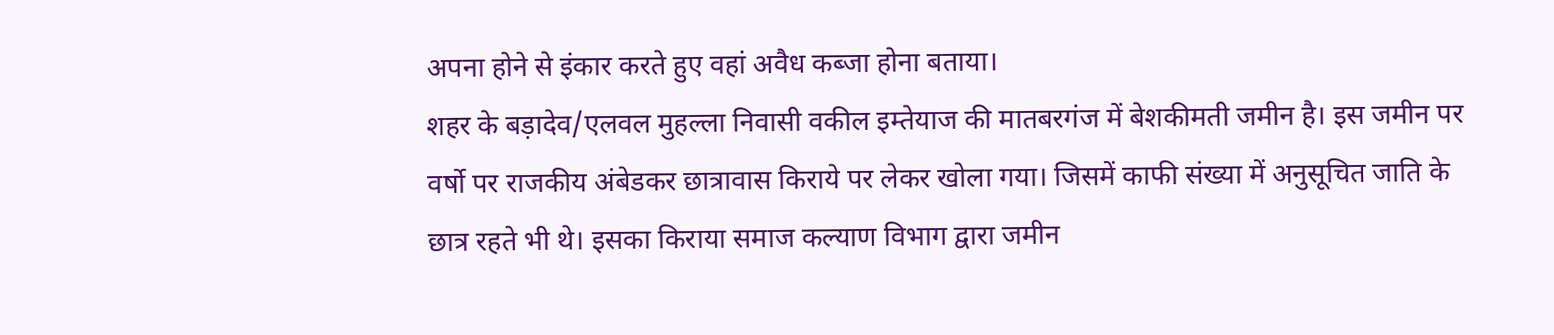अपना होने से इंकार करते हुए वहां अवैध कब्जा होना बताया।
शहर के बड़ादेव/एलवल मुहल्ला निवासी वकील इम्तेयाज की मातबरगंज में बेशकीमती जमीन है। इस जमीन पर वर्षो पर राजकीय अंबेडकर छात्रावास किराये पर लेकर खोला गया। जिसमें काफी संख्या में अनुसूचित जाति के छात्र रहते भी थे। इसका किराया समाज कल्याण विभाग द्वारा जमीन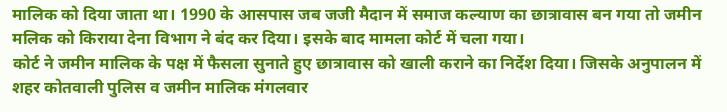मालिक को दिया जाता था। 1990 के आसपास जब जजी मैदान में समाज कल्याण का छात्रावास बन गया तो जमीन मलिक को किराया देना विभाग ने बंद कर दिया। इसके बाद मामला कोर्ट में चला गया।
कोर्ट ने जमीन मालिक के पक्ष में फैसला सुनाते हुए छात्रावास को खाली कराने का निर्देश दिया। जिसके अनुपालन में शहर कोतवाली पुलिस व जमीन मालिक मंगलवार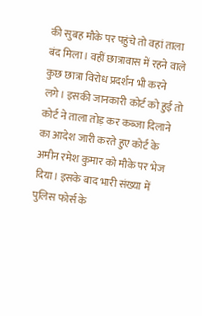की सुबह मौके पर पहुंचे तो वहां ताला बंद मिला। वहीं छात्रावास में रहने वाले कुछ छात्रा विरोध प्रदर्शन भी करने लगे। इसकी जानकारी कोर्ट को हुई तो कोर्ट ने ताला तोड़ कर कब्जा दिलाने का आदेश जारी करते हुए कोर्ट के अमीन रमेश कुमार को मौके पर भेज दिया। इसके बाद भारी संख्या में पुलिस फोर्स के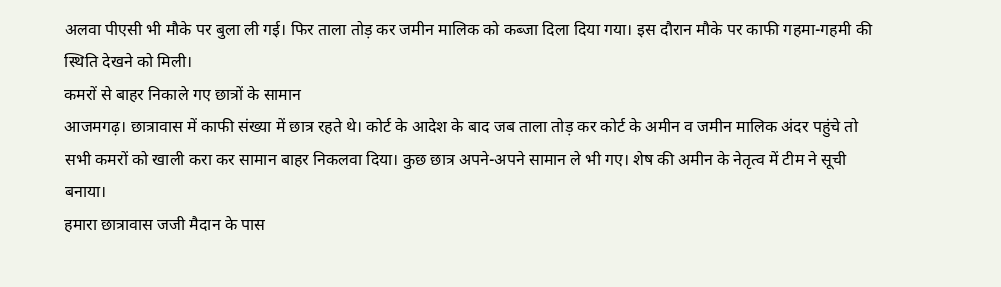अलवा पीएसी भी मौके पर बुला ली गई। फिर ताला तोड़ कर जमीन मालिक को कब्जा दिला दिया गया। इस दौरान मौके पर काफी गहमा-गहमी की स्थिति देखने को मिली।
कमरों से बाहर निकाले गए छात्रों के सामान
आजमगढ़। छात्रावास में काफी संख्या में छात्र रहते थे। कोर्ट के आदेश के बाद जब ताला तोड़ कर कोर्ट के अमीन व जमीन मालिक अंदर पहुंचे तो सभी कमरों को खाली करा कर सामान बाहर निकलवा दिया। कुछ छात्र अपने-अपने सामान ले भी गए। शेष की अमीन के नेतृत्व में टीम ने सूची बनाया।
हमारा छात्रावास जजी मैदान के पास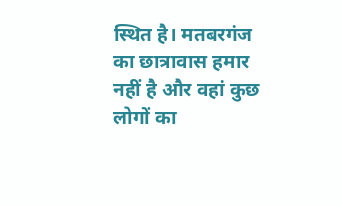स्थित है। मतबरगंज का छात्रावास हमार नहीं है और वहां कुछ लोगों का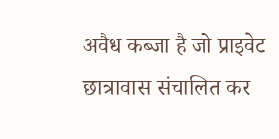अवैध कब्जा है जो प्राइवेट छात्रावास संचालित कर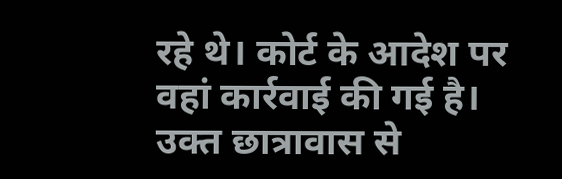रहे थे। कोर्ट के आदेश पर वहां कार्रवाई की गई है। उक्त छात्रावास से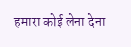हमारा कोई लेना देना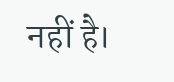नहीं है।